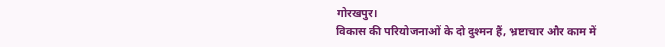गोरखपुर।
विकास की परियोजनाओं के दो दुश्मन हैं, भ्रष्टाचार और काम में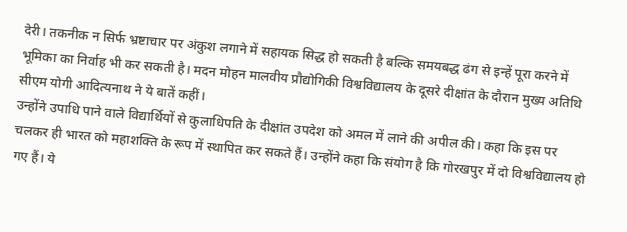देरी। तकनीक न सिर्फ भ्रष्टाचार पर अंकुश लगाने में सहायक सिद्ध हो सकती है बल्कि समयबद्ध ढंग से इन्हें पूरा करने में भूमिका का निर्वाह भी कर सकती है। मदन मोहन मालवीय प्रौद्योगिकी विश्वविद्यालय के दूसरे दीक्षांत के दौरान मुख्य अतिथि सीएम योगी आदित्यनाथ ने ये बातें कहीं।
उन्होंने उपाधि पाने वाले विद्यार्थियों से कुलाधिपति के दीक्षांत उपदेश को अमल में लाने की अपील की। कहा कि इस पर चलकर ही भारत को महाशक्ति के रूप में स्थापित कर सकते हैं। उन्होंने कहा कि संयोग है कि गोरखपुर में दो विश्वविद्यालय हो गए हैं। ये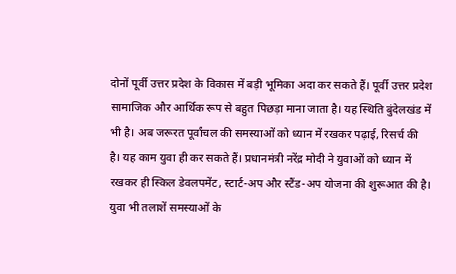दोनों पूर्वी उत्तर प्रदेश के विकास में बड़ी भूमिका अदा कर सकते हैं। पूर्वी उत्तर प्रदेश सामाजिक और आर्थिक रूप से बहुत पिछड़ा माना जाता है। यह स्थिति बुंदेलखंड में भी है। अब जरूरत पूर्वांचल की समस्याओं को ध्यान में रखकर पढ़ाई, रिसर्च की है। यह काम युवा ही कर सकते हैं। प्रधानमंत्री नरेंद्र मोदी ने युवाओं को ध्यान में रखकर ही स्किल डेवलपमेंट, स्टार्ट-अप और स्टैंड-अप योजना की शुरूआत की है।
युवा भी तलाशें समस्याओं के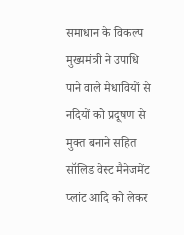समाधान के विकल्प
मुख्यमंत्री ने उपाधि पाने वाले मेधावियों से नदियों को प्रदूषण से मुक्त बनाने सहित सॉलिड वेस्ट मैनेजमेंट प्लांट आदि को लेकर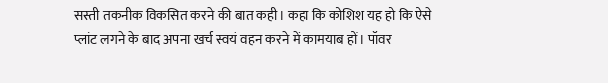सस्ती तकनीक विकसित करने की बात कही। कहा कि कोशिश यह हो कि ऐसे प्लांट लगने के बाद अपना खर्च स्वयं वहन करने में कामयाब हों। पॉवर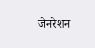जेनरेशन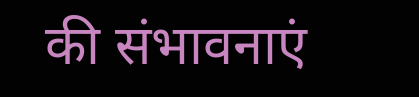की संभावनाएं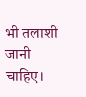भी तलाशी जानी चाहिए।